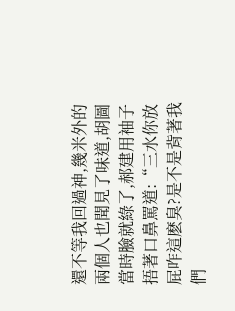還不等我回過神,幾米外的兩個人也聞見了味道,胡圖當時臉就綠了,郝建用袖子捂著口鼻罵道:“三水你放屁咋這麽臭?是不是背著我們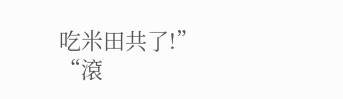吃米田共了!”
“滾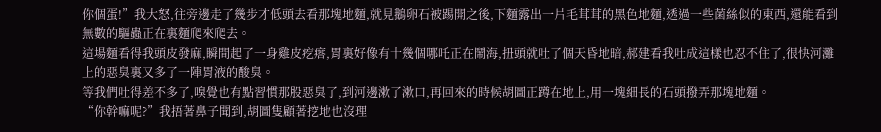你個蛋!”我大怒,往旁邊走了幾步才低頭去看那塊地麵,就見鵝卵石被踢開之後,下麵露出一片毛茸茸的黑色地麵,透過一些菌絲似的東西,還能看到無數的驅蟲正在裏麵爬來爬去。
這場麵看得我頭皮發麻,瞬間起了一身雞皮疙瘩,胃裏好像有十幾個哪吒正在鬧海,扭頭就吐了個天昏地暗,郝建看我吐成這樣也忍不住了,很快河灘上的惡臭裏又多了一陣胃液的酸臭。
等我們吐得差不多了,嗅覺也有點習慣那股惡臭了,到河邊漱了漱口,再回來的時候胡圖正蹲在地上,用一塊細長的石頭撥弄那塊地麵。
“你幹嘛呢?”我捂著鼻子聞到,胡圖隻顧著挖地也沒理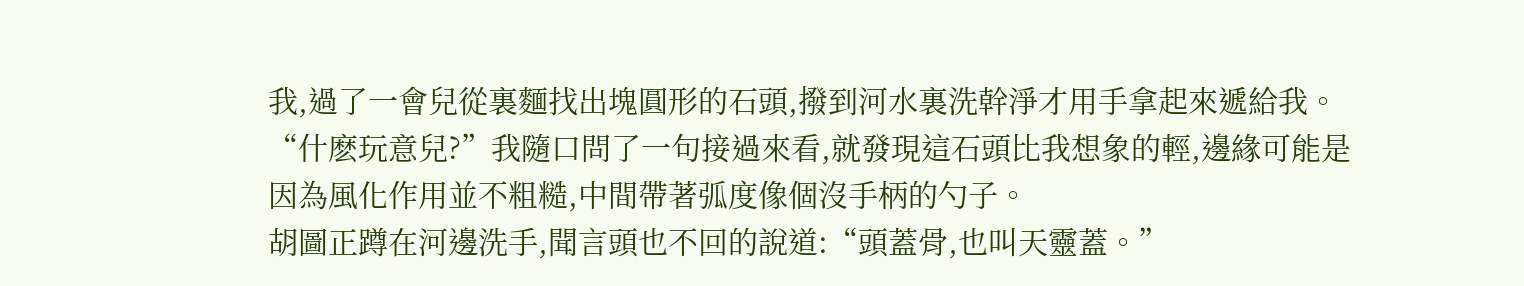我,過了一會兒從裏麵找出塊圓形的石頭,撥到河水裏洗幹淨才用手拿起來遞給我。
“什麽玩意兒?”我隨口問了一句接過來看,就發現這石頭比我想象的輕,邊緣可能是因為風化作用並不粗糙,中間帶著弧度像個沒手柄的勺子。
胡圖正蹲在河邊洗手,聞言頭也不回的說道:“頭蓋骨,也叫天靈蓋。”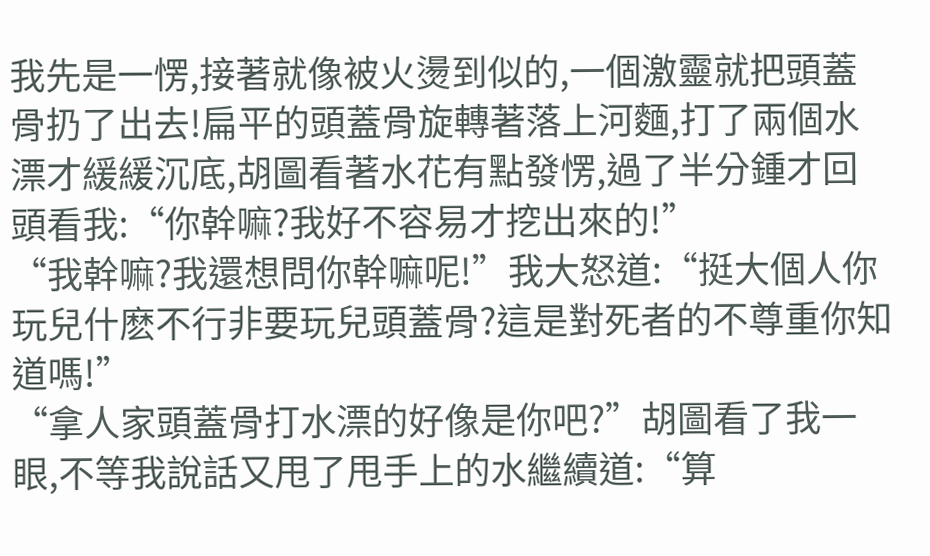我先是一愣,接著就像被火燙到似的,一個激靈就把頭蓋骨扔了出去!扁平的頭蓋骨旋轉著落上河麵,打了兩個水漂才緩緩沉底,胡圖看著水花有點發愣,過了半分鍾才回頭看我:“你幹嘛?我好不容易才挖出來的!”
“我幹嘛?我還想問你幹嘛呢!”我大怒道:“挺大個人你玩兒什麽不行非要玩兒頭蓋骨?這是對死者的不尊重你知道嗎!”
“拿人家頭蓋骨打水漂的好像是你吧?”胡圖看了我一眼,不等我說話又甩了甩手上的水繼續道:“算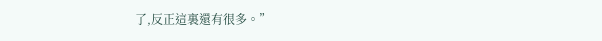了,反正這裏還有很多。”